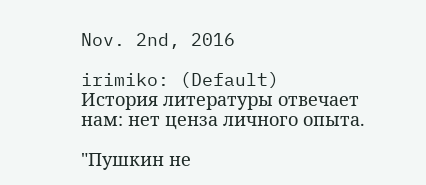Nov. 2nd, 2016

irimiko: (Default)
История литературы отвечает нам: нет ценза личного опыта.

"Пушкин не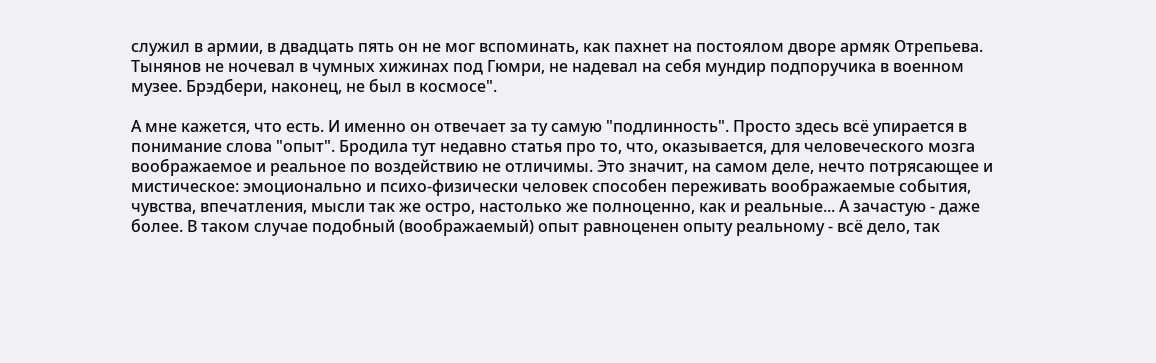служил в армии, в двадцать пять он не мог вспоминать, как пахнет на постоялом дворе армяк Отрепьева. Тынянов не ночевал в чумных хижинах под Гюмри, не надевал на себя мундир подпоручика в военном музее. Брэдбери, наконец, не был в космосе".

А мне кажется, что есть. И именно он отвечает за ту самую "подлинность". Просто здесь всё упирается в понимание слова "опыт". Бродила тут недавно статья про то, что, оказывается, для человеческого мозга воображаемое и реальное по воздействию не отличимы. Это значит, на самом деле, нечто потрясающее и мистическое: эмоционально и психо-физически человек способен переживать воображаемые события, чувства, впечатления, мысли так же остро, настолько же полноценно, как и реальные... А зачастую - даже более. В таком случае подобный (воображаемый) опыт равноценен опыту реальному - всё дело, так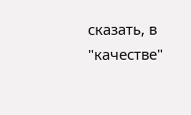сказать, в "качестве"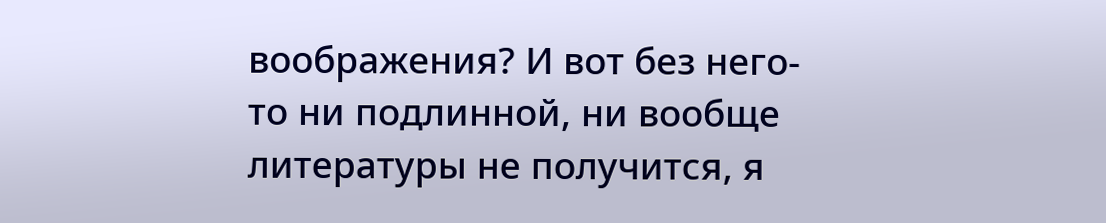воображения? И вот без него-то ни подлинной, ни вообще литературы не получится, я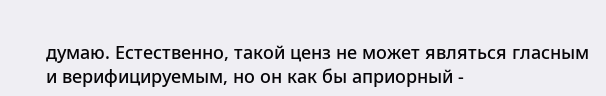думаю. Естественно, такой ценз не может являться гласным и верифицируемым, но он как бы априорный -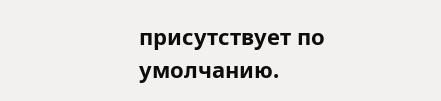присутствует по умолчанию.